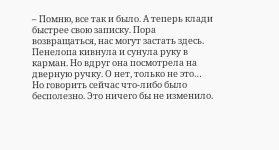– Помню, все так и было. А теперь клади быстрее свою записку. Пора возвращаться, нас могут застать здесь.
Пенелопа кивнула и сунула руку в карман. Но вдруг она посмотрела на дверную ручку. О нет, только не это…
Но говорить сейчас что-либо было бесполезно. Это ничего бы не изменило.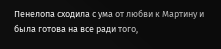Пенелопа сходила с ума от любви к Мартину и была готова на все ради того,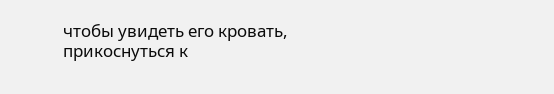чтобы увидеть его кровать, прикоснуться к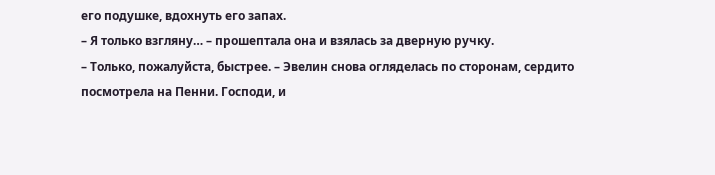его подушке, вдохнуть его запах.
– Я только взгляну… – прошептала она и взялась за дверную ручку.
– Только, пожалуйста, быстрее. – Эвелин снова огляделась по сторонам, сердито посмотрела на Пенни. Господи, и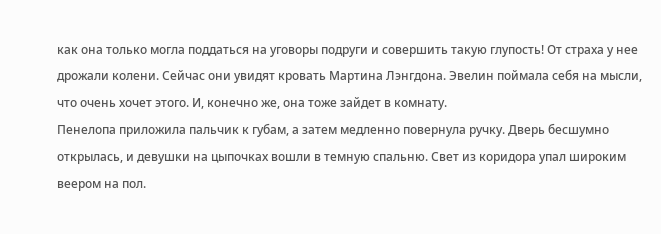как она только могла поддаться на уговоры подруги и совершить такую глупость! От страха у нее дрожали колени. Сейчас они увидят кровать Мартина Лэнгдона. Эвелин поймала себя на мысли, что очень хочет этого. И, конечно же, она тоже зайдет в комнату.
Пенелопа приложила пальчик к губам, а затем медленно повернула ручку. Дверь бесшумно открылась, и девушки на цыпочках вошли в темную спальню. Свет из коридора упал широким веером на пол.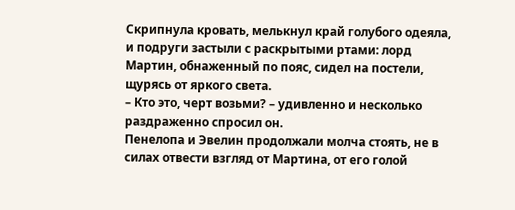Скрипнула кровать, мелькнул край голубого одеяла, и подруги застыли с раскрытыми ртами: лорд Мартин, обнаженный по пояс, сидел на постели, щурясь от яркого света.
– Кто это, черт возьми? – удивленно и несколько раздраженно спросил он.
Пенелопа и Эвелин продолжали молча стоять, не в силах отвести взгляд от Мартина, от его голой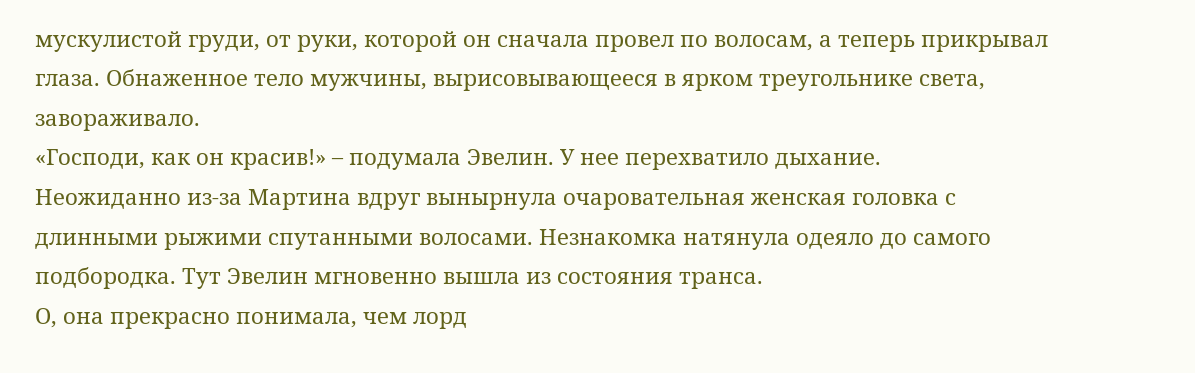мускулистой груди, от руки, которой он сначала провел по волосам, а теперь прикрывал глаза. Обнаженное тело мужчины, вырисовывающееся в ярком треугольнике света, завораживало.
«Господи, как он красив!» – подумала Эвелин. У нее перехватило дыхание.
Неожиданно из-за Мартина вдруг вынырнула очаровательная женская головка с длинными рыжими спутанными волосами. Незнакомка натянула одеяло до самого подбородка. Тут Эвелин мгновенно вышла из состояния транса.
О, она прекрасно понимала, чем лорд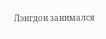Лэнгдон занимался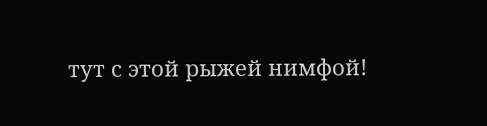тут с этой рыжей нимфой!